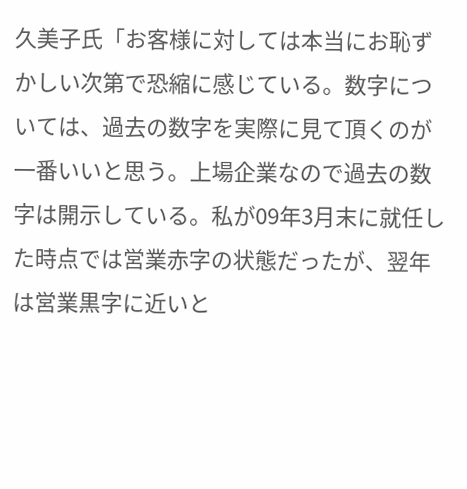久美子氏「お客様に対しては本当にお恥ずかしい次第で恐縮に感じている。数字については、過去の数字を実際に見て頂くのが一番いいと思う。上場企業なので過去の数字は開示している。私が09年3月末に就任した時点では営業赤字の状態だったが、翌年は営業黒字に近いと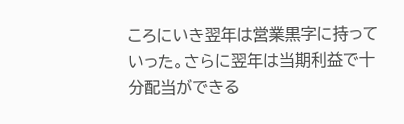ころにいき翌年は営業黒字に持っていった。さらに翌年は当期利益で十分配当ができる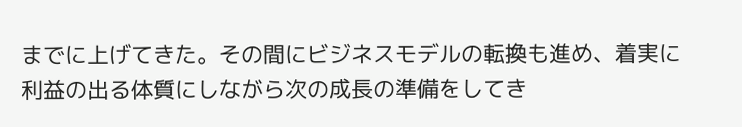までに上げてきた。その間にビジネスモデルの転換も進め、着実に利益の出る体質にしながら次の成長の準備をしてき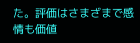た。評価はさまざまで感情も価値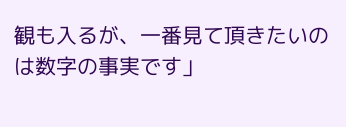観も入るが、一番見て頂きたいのは数字の事実です」